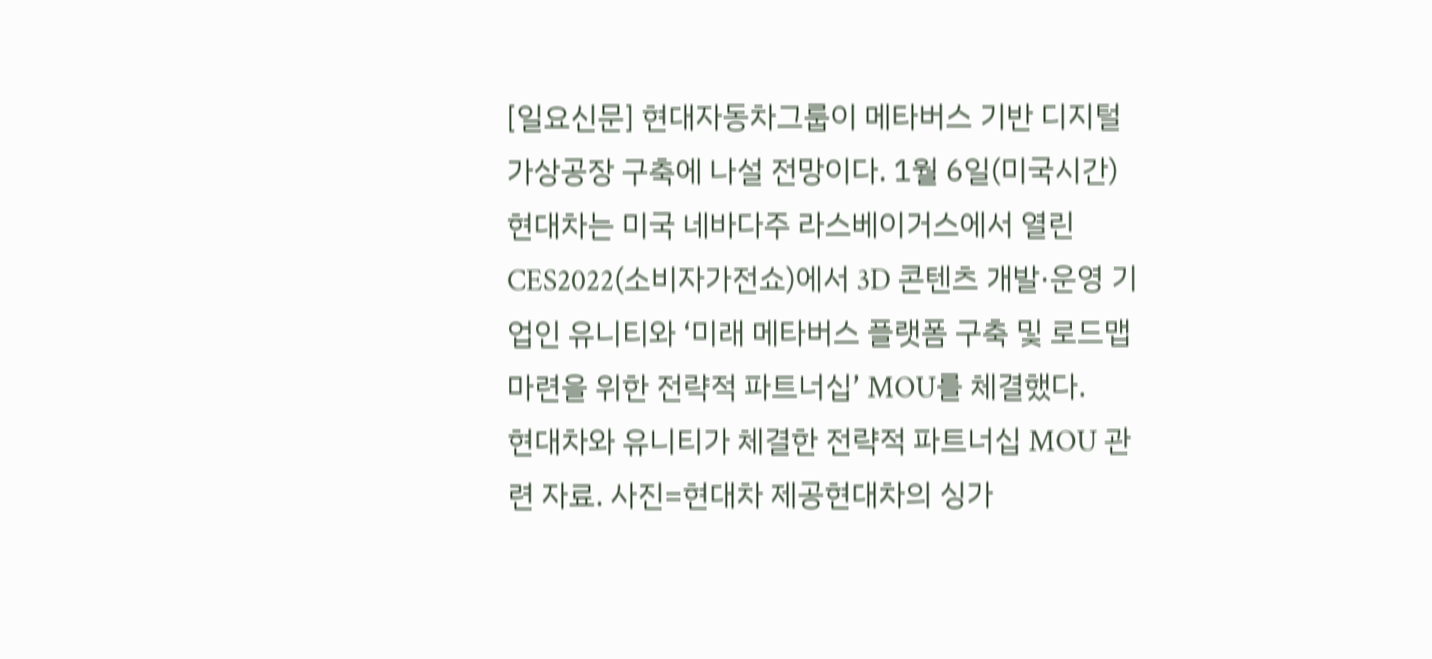[일요신문] 현대자동차그룹이 메타버스 기반 디지털 가상공장 구축에 나설 전망이다. 1월 6일(미국시간) 현대차는 미국 네바다주 라스베이거스에서 열린 CES2022(소비자가전쇼)에서 3D 콘텐츠 개발·운영 기업인 유니티와 ‘미래 메타버스 플랫폼 구축 및 로드맵 마련을 위한 전략적 파트너십’ MOU를 체결했다.
현대차와 유니티가 체결한 전략적 파트너십 MOU 관련 자료. 사진=현대차 제공현대차의 싱가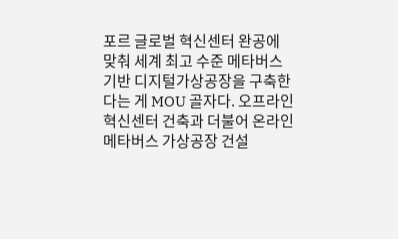포르 글로벌 혁신센터 완공에 맞춰 세계 최고 수준 메타버스 기반 디지털가상공장을 구축한다는 게 MOU 골자다. 오프라인 혁신센터 건축과 더불어 온라인 메타버스 가상공장 건설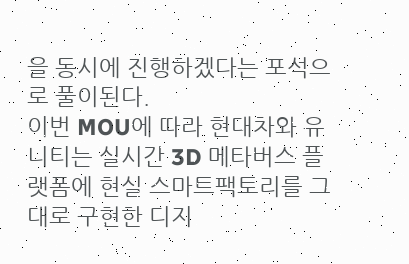을 동시에 진행하겠다는 포석으로 풀이된다.
이번 MOU에 따라 현대차와 유니티는 실시간 3D 메타버스 플랫폼에 현실 스마트팩토리를 그대로 구현한 디지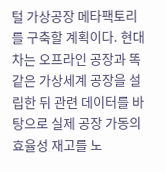털 가상공장 메타팩토리를 구축할 계획이다. 현대차는 오프라인 공장과 똑같은 가상세계 공장을 설립한 뒤 관련 데이터를 바탕으로 실제 공장 가동의 효율성 재고를 노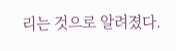리는 것으로 알려졌다.